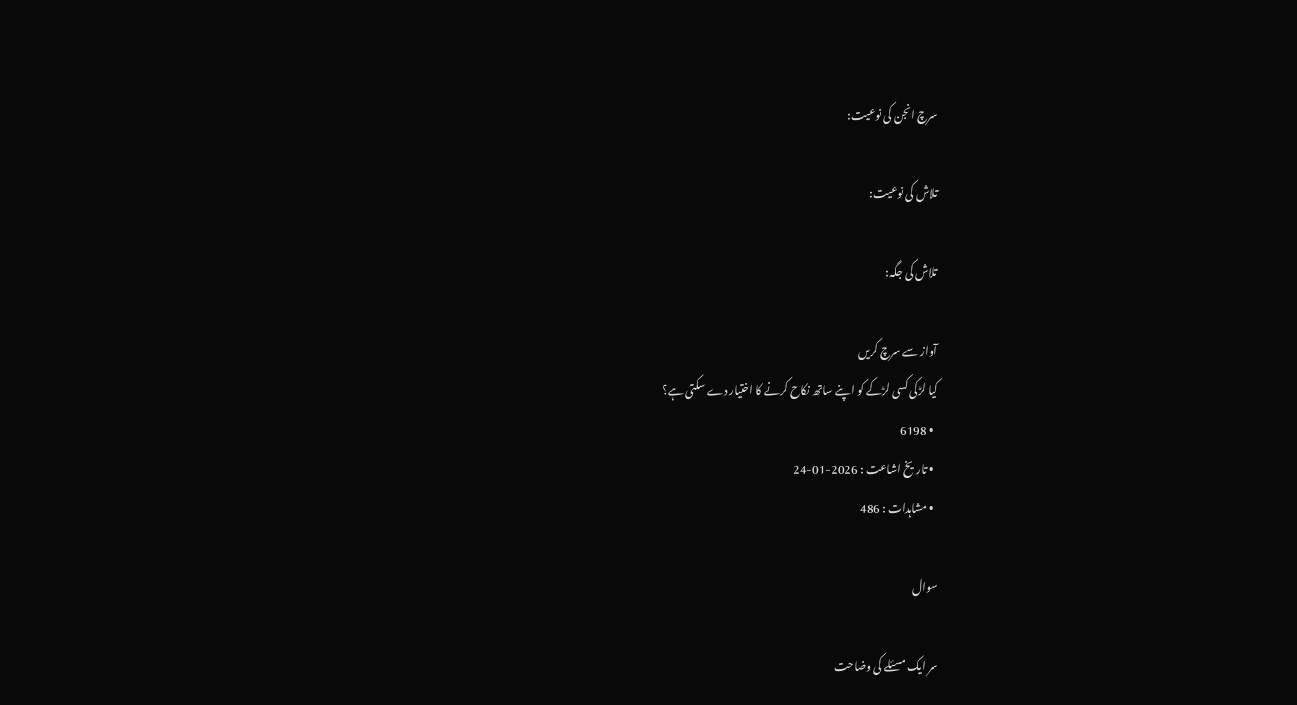سرچ انجن کی نوعیت:

تلاش کی نوعیت:

تلاش کی جگہ:

آواز سے سرچ کریں
کیا لڑکی کسی لڑکے کو اپنے ساتھ نکاح کرنے کا اختیار دے سکتی ہے؟
  • 6198
  • تاریخ اشاعت : 2026-01-24
  • مشاہدات : 486

سوال

سر ایک مسئلے کی وضاحت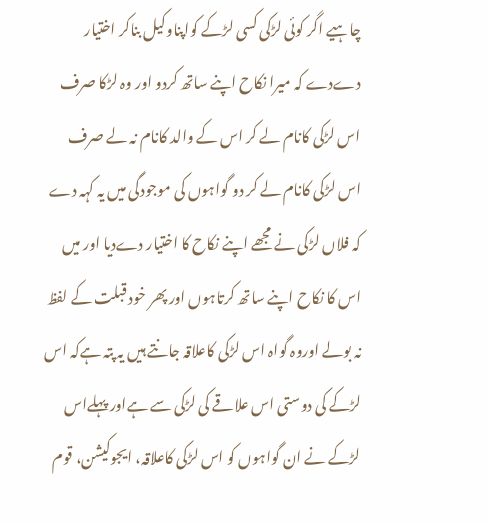چاہیے اگر کوئی لڑکی کسی لڑکے کواپناوکیل بناکر اختیار دےدے کہ میرا نکاح اپنے ساتھ کردو اور وہ لڑکا صرف اس لڑکی کانام لے کر اس کے والد کانام نہ لے صرف اس لڑکی کانام لے کر دو گواہوں کی موجودگی میں یہ کہہ دے کہ فلاں لڑکی نے مجھے اپنے نکاح کا اختیار دےدیا اور میں اس کا نکاح اپنے ساتھ کرتاہوں اور پھر خود قبلت کے لفظ نہ بولے اوروہ گواہ اس لڑکی کاعلاقہ جانتے ہیں یہ پتہ ہےکہ اس لڑکے کی دوستی اس علاقے کی لڑکی سے ہےاور پہلےاس لڑکے نے ان گواہوں کو اس لڑکی کاعلاقہ، ایجوکیشن، قوم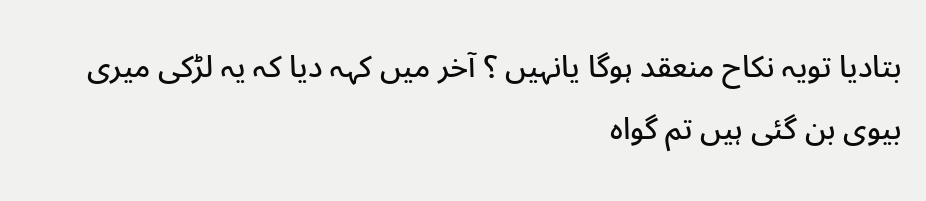بتادیا تویہ نکاح منعقد ہوگا یانہیں ؟ آخر میں کہہ دیا کہ یہ لڑکی میری بیوی بن گئی ہیں تم گواہ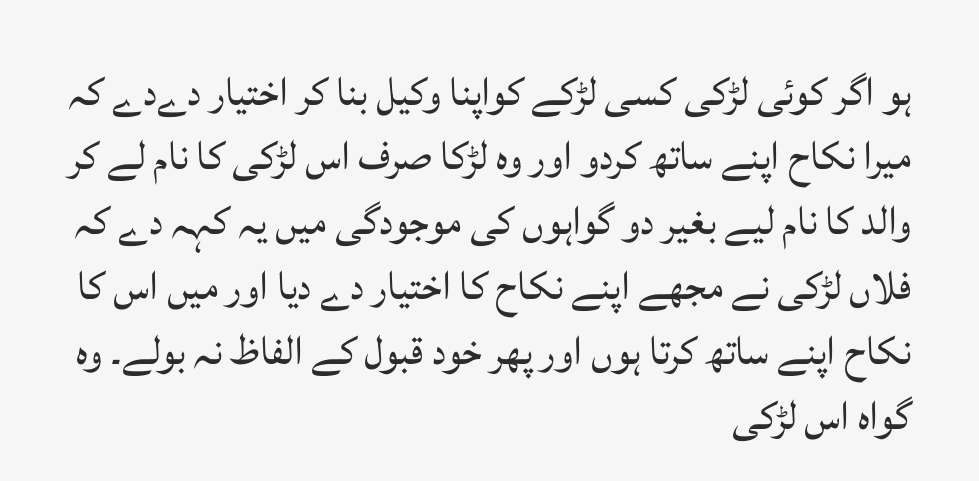ہو اگر کوئی لڑکی کسی لڑکے کواپنا وکیل بنا کر اختیار دےدے کہ میرا نکاح اپنے ساتھ کردو اور وہ لڑکا صرف اس لڑکی کا نام لے کر والد کا نام لیے بغیر دو گواہوں کی موجودگی میں یہ کہہ دے کہ فلاں لڑکی نے مجھے اپنے نکاح کا اختیار دے دیا اور میں اس کا نکاح اپنے ساتھ کرتا ہوں اور پھر خود قبول کے الفاظ نہ بولے۔ وہ گواہ اس لڑکی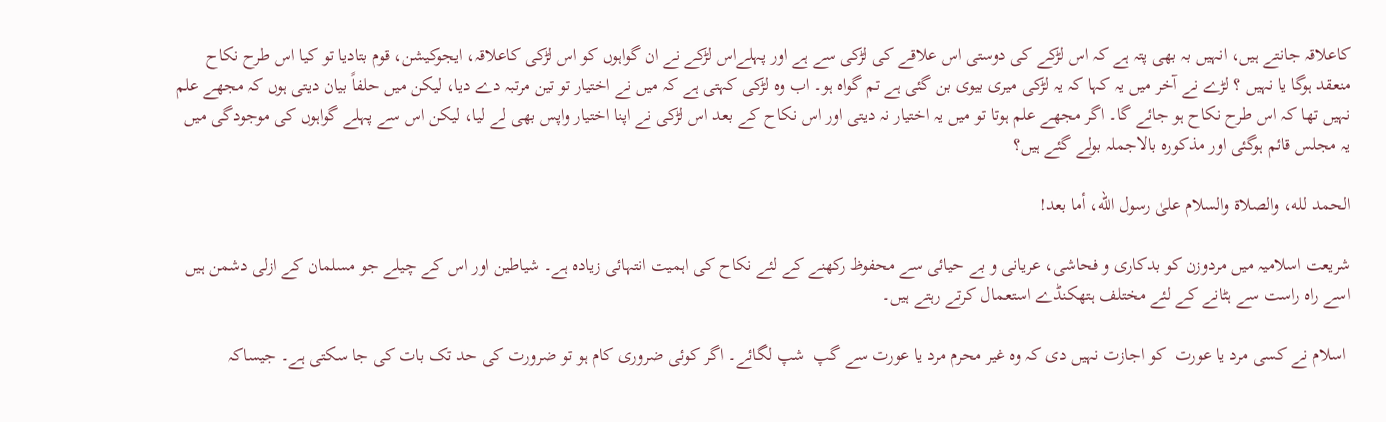کاعلاقہ جانتے ہیں، انہیں بہ بھی پتہ ہے کہ اس لڑکے کی دوستی اس علاقے کی لڑکی سے ہے اور پہلےاس لڑکے نے ان گواہوں کو اس لڑکی کاعلاقہ، ایجوکیشن، قوم بتادیا تو کیا اس طرح نکاح منعقد ہوگا یا نہیں ؟ لڑے نے آخر میں یہ کہا کہ یہ لڑکی میری بیوی بن گئی ہے تم گواہ ہو۔ اب وہ لڑکی کہتی ہے کہ میں نے اختیار تو تین مرتبہ دے دیا، لیکن میں حلفاً بیان دیتی ہوں کہ مجھے علم نہیں تھا کہ اس طرح نکاح ہو جائے گا۔ اگر مجھے علم ہوتا تو میں یہ اختیار نہ دیتی اور اس نکاح کے بعد اس لڑکی نے اپنا اختیار واپس بھی لے لیا، لیکن اس سے پہلے گواہوں کی موجودگی میں یہ مجلس قائم ہوگئی اور مذکورہ بالاجملہ بولے گئے ہیں؟

الحمد لله، والصلاة والسلام علىٰ رسول الله، أما بعد!

شریعت اسلامیہ میں مردوزن کو بدکاری و فحاشی، عریانی و بے حیائی سے محفوظ رکھنے کے لئے نکاح کی اہمیت انتہائی زیادہ ہے۔ شیاطین اور اس کے چیلے جو مسلمان کے ازلی دشمن ہیں اسے راہ راست سے ہٹانے کے لئے مختلف ہتھکنڈے استعمال کرتے رہتے ہیں۔

 اسلام نے کسی مرد یا عورت  کو اجازت نہیں دی کہ وہ غیر محرم مرد یا عورت سے گپ  شپ لگائے۔ اگر کوئی ضروری کام ہو تو ضرورت کی حد تک بات کی جا سکتی ہے۔ جیساکہ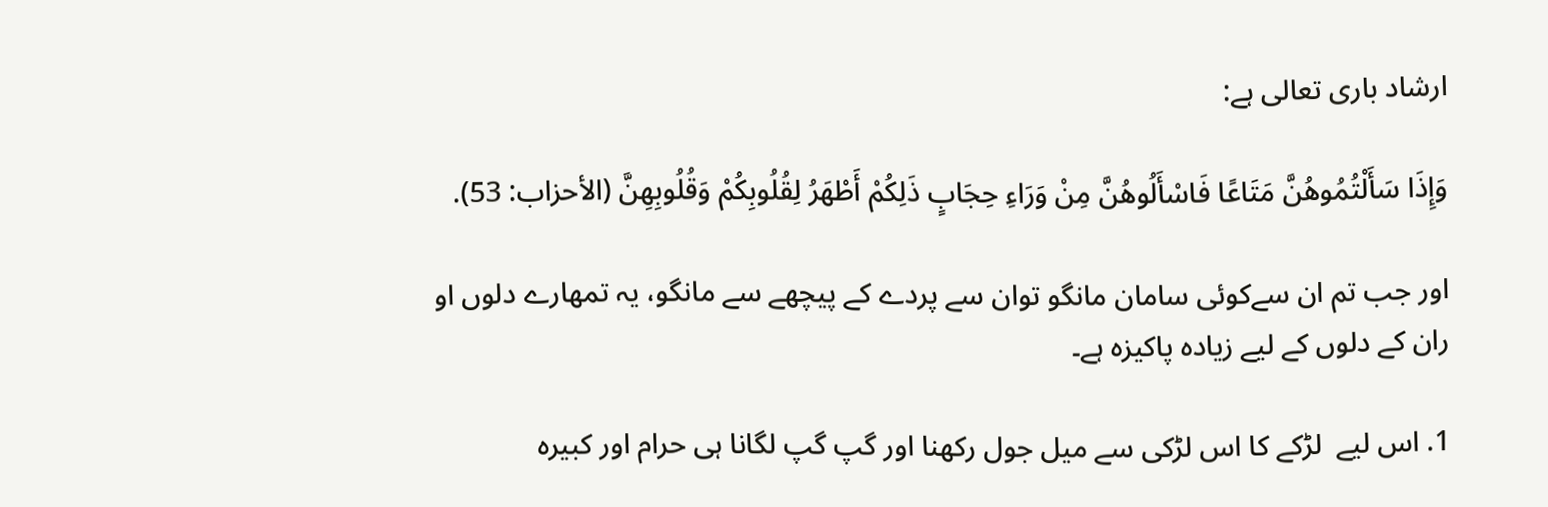ارشاد باری تعالی ہے:

وَإِذَا سَأَلْتُمُوهُنَّ مَتَاعًا فَاسْأَلُوهُنَّ مِنْ وَرَاءِ حِجَابٍ ذَلِكُمْ أَطْهَرُ لِقُلُوبِكُمْ وَقُلُوبِهِنَّ (الأحزاب: 53).

اور جب تم ان سےکوئی سامان مانگو توان سے پردے کے پیچھے سے مانگو، یہ تمھارے دلوں او ران کے دلوں کے لیے زیادہ پاکیزہ ہے۔

1. اس لیے  لڑکے کا اس لڑکی سے میل جول رکھنا اور گپ گپ لگانا ہی حرام اور کبیرہ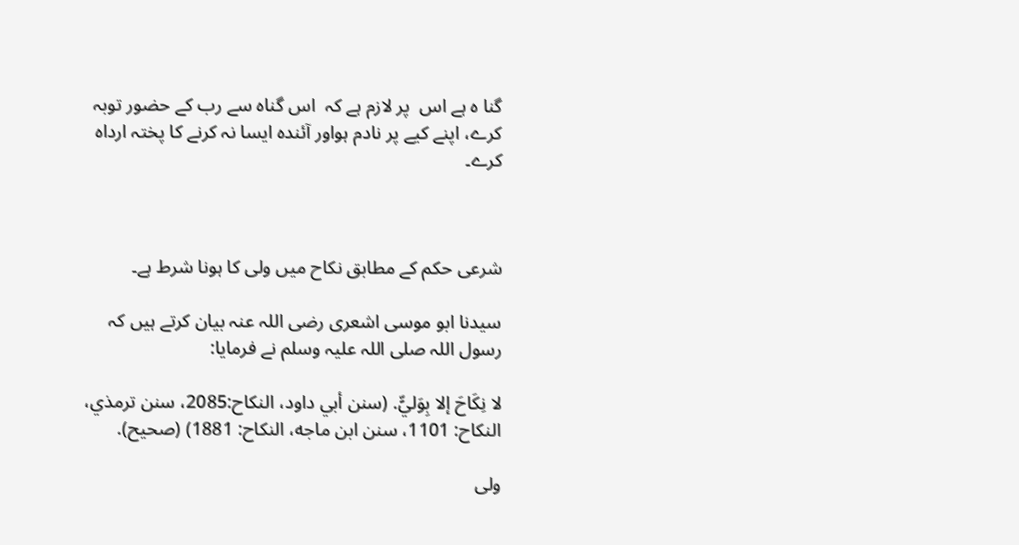گنا ہ ہے اس  پر لازم ہے کہ  اس گناہ سے رب کے حضور توبہ کرے، اپنے کیے پر نادم ہواور آئندہ ایسا نہ کرنے کا پختہ ارداہ کرے۔



شرعی حکم کے مطابق نکاح میں ولی کا ہونا شرط ہے۔

سیدنا ابو موسی اشعری رضی اللہ عنہ بیان کرتے ہیں کہ رسول اللہ صلی اللہ علیہ وسلم نے فرمایا:

لا نِكَاحَ إلا بِوَليٍّ. (سنن أبي داود، النكاح:2085، سنن ترمذي، النكاح: 1101، سنن ابن ماجه، النكاح: 1881) (صحیح).

ولی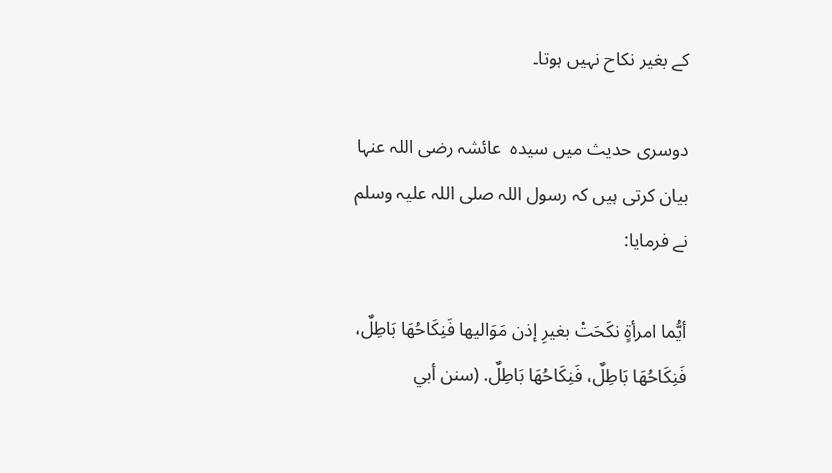کے بغیر نکاح نہیں ہوتا۔

دوسری حدیث میں سیدہ  عائشہ رضی اللہ عنہا بیان کرتی ہیں کہ رسول اللہ صلی اللہ علیہ وسلم نے فرمایا:

أيُّما امرأةٍ نكَحَتْ بغيرِ إذن مَوَاليها فَنِكَاحُهَا بَاطِلٌ، فَنِكَاحُهَا بَاطِلٌ، فَنِكَاحُهَا بَاطِلٌ. (سنن أبي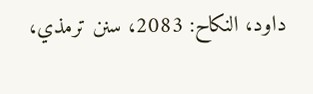داود، النكاح: 2083، سنن ترمذي،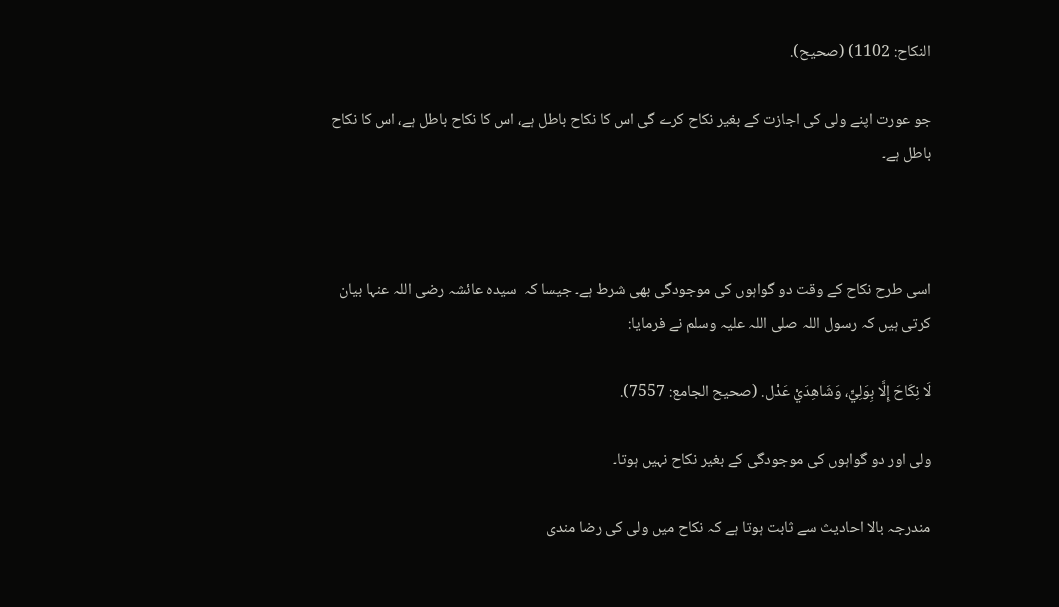النكاح: 1102) (صحيح).

جو عورت اپنے ولی کی اجازت کے بغیر نکاح کرے گی اس کا نکاح باطل ہے، اس کا نکاح باطل ہے، اس کا نکاح باطل ہے۔



اسی طرح نکاح کے وقت دو گواہوں کی موجودگی بھی شرط ہے۔ جیسا کہ  سیدہ عائشہ رضی اللہ عنہا بیان کرتی ہیں کہ رسول اللہ صلی اللہ علیہ وسلم نے فرمایا:

لَا نِكَاحَ إِلَّا بِوَلِيٍّ، وَشَاهِدَيْ عَدْل. (صحیح الجامع: 7557).

ولی اور دو گواہوں کی موجودگی کے بغیر نکاح نہیں ہوتا۔

مندرجہ بالا احادیث سے ثابت ہوتا ہے کہ نکاح میں ولی کی رضا مندی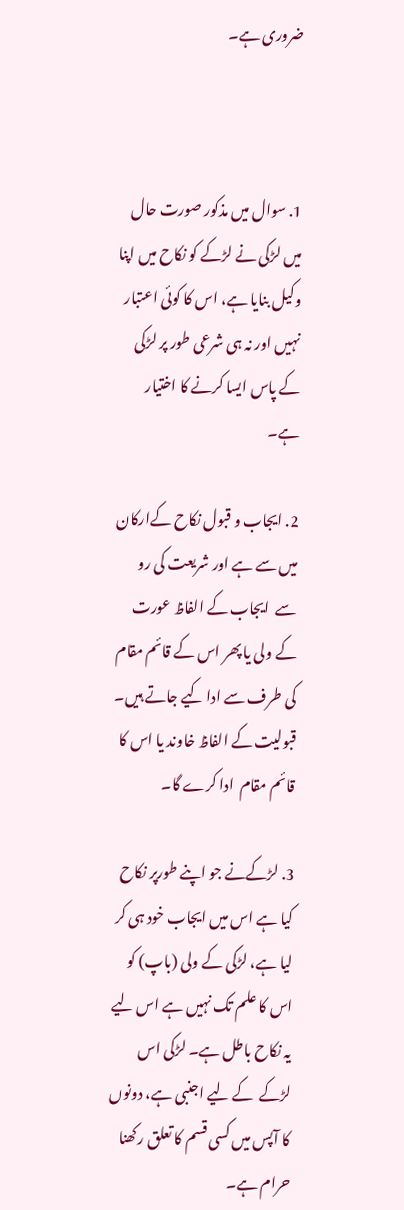ضروری ہے۔



1. سوال میں مذکور صورت حال میں لڑکی نے لڑکے کو نکاح میں اپنا وکیل بنایا ہے، اس کا کوئی اعتبار نہیں اور نہ ہی شرعی طور پر لڑکی کے پاس ایسا کرنے کا اختیار ہے۔

2. ایجاب و قبول نکاح کےارکان میں سے ہے اور شریعت کی رو سے  ایجاب کے الفاظ عورت کے ولی یا پھر اس کے قائم مقام کی طرف سے ادا کیے جاتے ہیں۔ قبولیت کے الفاظ خاوند یا اس کا قائم مقام  ادا کرے گا۔

3. لڑکےنے جو اپنے طورپر نکاح کیا ہے اس میں ایجاب خود ہی کر لیا ہے، لڑکی کے ولی (باپ) کو اس کا علم تک نہیں ہے اس لیے یہ نکاح باطل ہے۔ لڑکی اس لڑکے  کے لیے اجنبی ہے، دونوں کا آپس میں کسی قسم کا تعلق رکھنا حرام ہے۔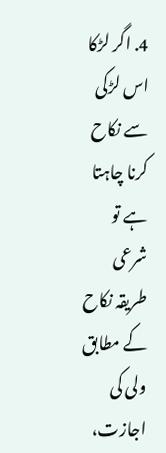4. اگر لڑکا اس لڑکی سے نکاح کرنا چاہتا ہے تو شرعی طریقہ نکاح کے مطابق ولی کی اجازت،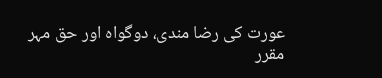عورت کی رضا مندی، دوگواہ اور حق مہر مقرر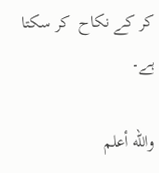کر کے نکاح  کر سکتا ہے۔

والله أعلم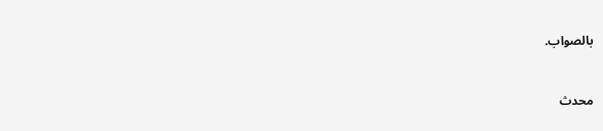بالصواب.



محدث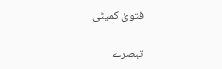فتویٰ کمیٹی

تبصرے